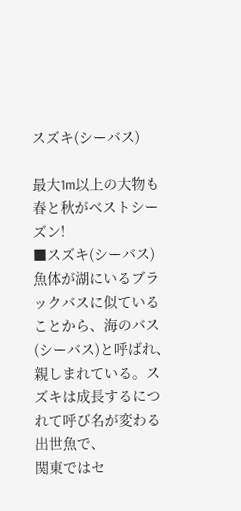スズキ(シーバス)

最大1m以上の大物も 春と秋がベストシーズン!
■スズキ(シーバス) 魚体が湖にいるブラックバスに似ていることから、海のバス(シーバス)と呼ばれ、親しまれている。スズキは成長するにつれて呼び名が変わる出世魚で、
関東ではセ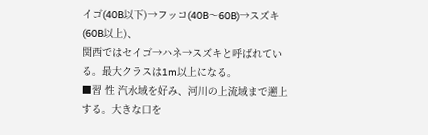イゴ(40B以下)→フッコ(40B〜60B)→スズキ(60B以上)、
関西ではセイゴ→ハネ→スズキと呼ばれている。最大クラスは1m以上になる。
■習 性 汽水域を好み、河川の上流域まで遡上する。大きな口を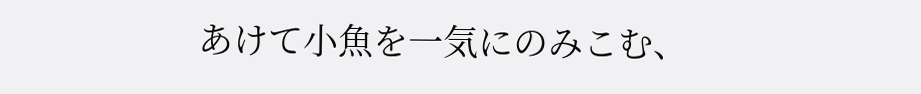あけて小魚を一気にのみこむ、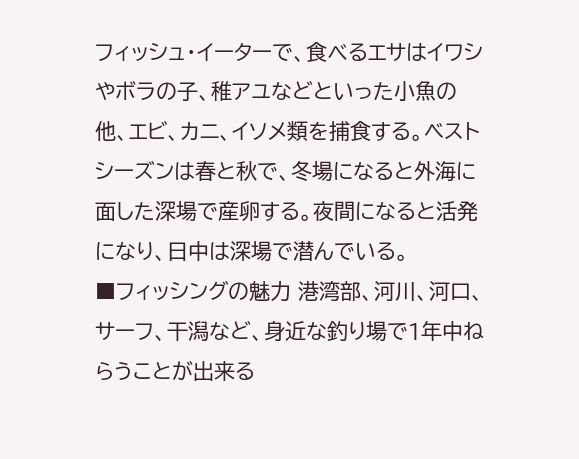フィッシュ・イーターで、食べるエサはイワシやボラの子、稚アユなどといった小魚の他、エビ、カニ、イソメ類を捕食する。ベストシーズンは春と秋で、冬場になると外海に面した深場で産卵する。夜間になると活発になり、日中は深場で潜んでいる。
■フィッシングの魅力 港湾部、河川、河口、サーフ、干潟など、身近な釣り場で1年中ねらうことが出来る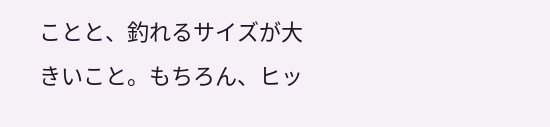ことと、釣れるサイズが大きいこと。もちろん、ヒッ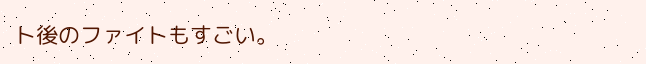ト後のファイトもすごい。